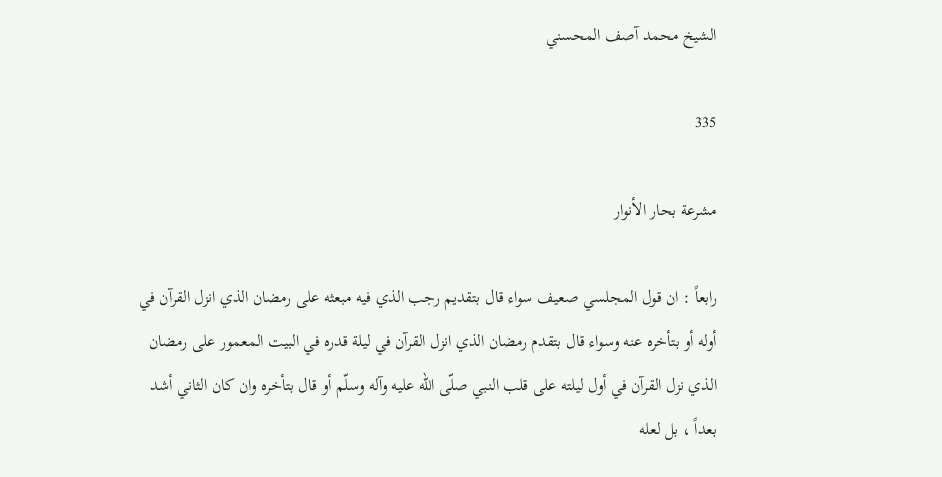الشيخ محمد آصف المحسني

335

مشرعة بحار الأنوار

رابعاً : ان قول المجلسي صعيف سواء قال بتقديم رجب الذي فيه مبعثه على رمضان الذي انزل القرآن في أوله أو بتأخره عنه وسواء قال بتقدم رمضان الذي انزل القرآن في ليلة قدره في البيت المعمور على رمضان الذي نزل القرآن في أول ليلته على قلب النبي صلّى الله عليه وآله وسلّم أو قال بتأخره وان كان الثاني أشد بعداً ، بل لعله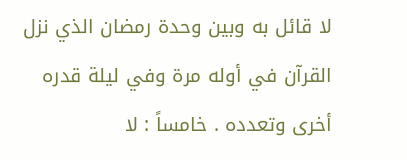لا قائل به وبين وحدة رمضان الذي نزل القرآن في أوله مرة وفي ليلة قدره أخرى وتعدده . خامساً : لا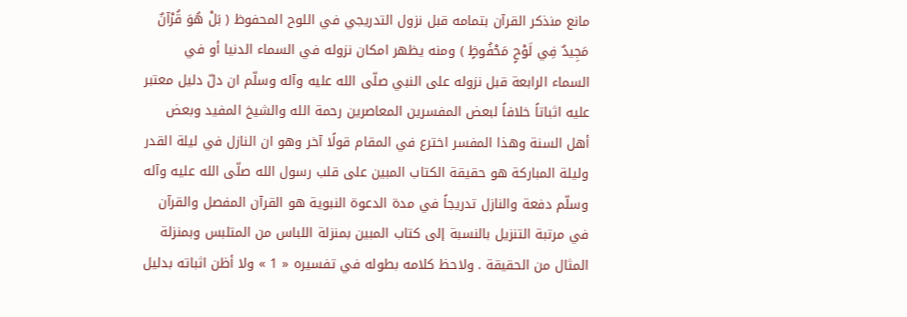مانع منذكر القرآن بتمامه قبل نزول التدريجي في اللوح المحفوظ ( بَلْ هُوَ قُرْآنٌ مَجِيدٌ فِي لَوْحٍ مَحْفُوظٍ ) ومنه يظهر امكان نزوله في السماء الدنيا أو في السماء الرابعة قبل نزوله على النبي صلّى الله عليه وآله وسلّم ان دلّ دليل معتبر عليه اثباتاً خلافاً لبعض المفسرين المعاصرين رحمة الله والشيخ المفيد وبعض أهل السنة وهذا المفسر اخترع في المقام قولًا آخر وهو ان النازل في ليلة القدر وليلة المباركة هو حقيقة الكتاب المبين على قلب رسول الله صلّى الله عليه وآله وسلّم دفعة والنازل تدريجاً في مدة الدعوة النبوية هو القرآن المفصل والقرآن في مرتبة التنزيل بالنسبة إلى كتاب المبين بمنزلة اللباس من المتلبس وبمنزلة المثال من الحقيقة . ولاحظ كلامه بطوله في تفسيره « 1 » ولا أظن اثباته بدليل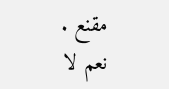مقنع . نعم لا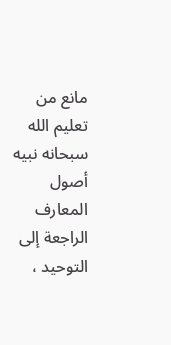مانع من تعليم الله سبحانه نبيه أصول المعارف الراجعة إلى التوحيد ،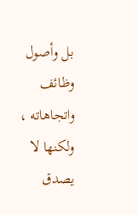بل وأصول وظائف واتجاهاته ، ولكنها لا يصدق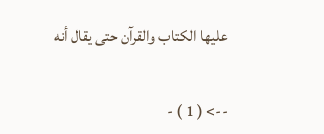عليها الكتاب والقرآن حتى يقال أنه

--> ( 1 ) -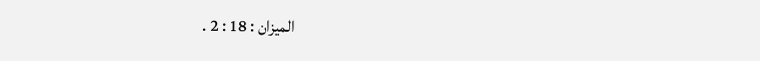الميزان : 18 : 2 .